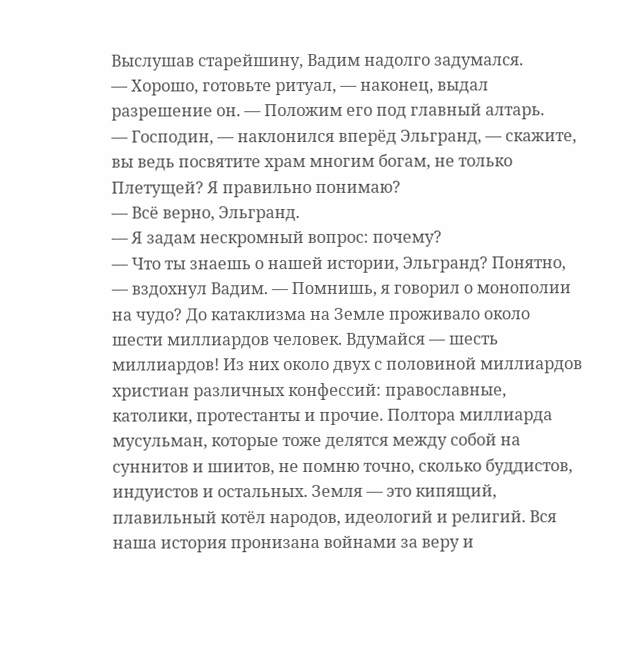Выслушав старейшину, Вадим надолго задумался.
— Хорошо, готовьте ритуал, — наконец, выдал разрешение он. — Положим его под главный алтарь.
— Господин, — наклонился вперёд Эльгранд, — скажите, вы ведь посвятите храм многим богам, не только Плетущей? Я правильно понимаю?
— Всё верно, Эльгранд.
— Я задам нескромный вопрос: почему?
— Что ты знаешь о нашей истории, Эльгранд? Понятно, — вздохнул Вадим. — Помнишь, я говорил о монополии на чудо? До катаклизма на Земле проживало около шести миллиардов человек. Вдумайся — шесть миллиардов! Из них около двух с половиной миллиардов христиан различных конфессий: православные, католики, протестанты и прочие. Полтора миллиарда мусульман, которые тоже делятся между собой на суннитов и шиитов, не помню точно, сколько буддистов, индуистов и остальных. Земля — это кипящий, плавильный котёл народов, идеологий и религий. Вся наша история пронизана войнами за веру и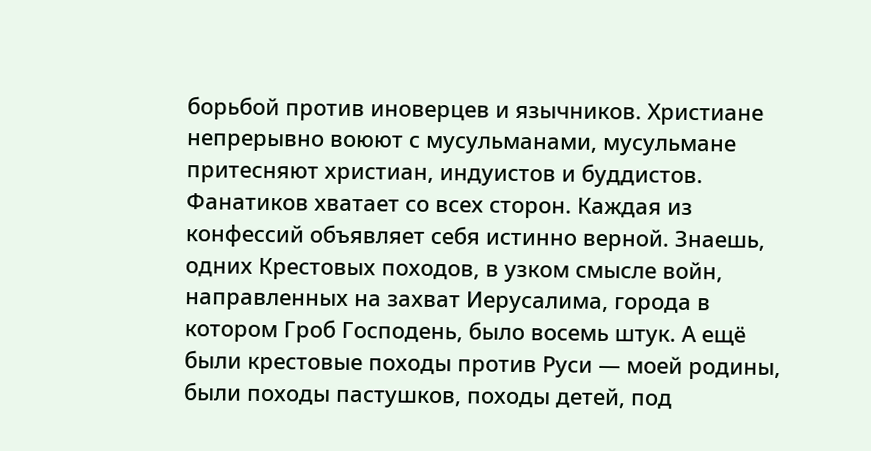борьбой против иноверцев и язычников. Христиане непрерывно воюют с мусульманами, мусульмане притесняют христиан, индуистов и буддистов. Фанатиков хватает со всех сторон. Каждая из конфессий объявляет себя истинно верной. Знаешь, одних Крестовых походов, в узком смысле войн, направленных на захват Иерусалима, города в котором Гроб Господень, было восемь штук. А ещё были крестовые походы против Руси — моей родины, были походы пастушков, походы детей, под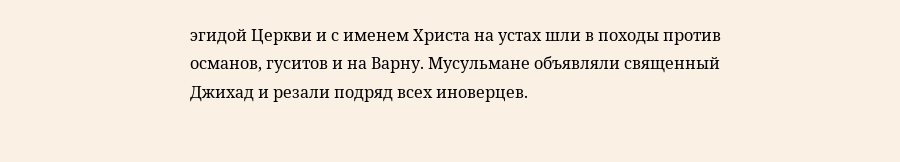эгидой Церкви и с именем Христа на устах шли в походы против османов, гуситов и на Варну. Мусульмане объявляли священный Джихад и резали подряд всех иноверцев.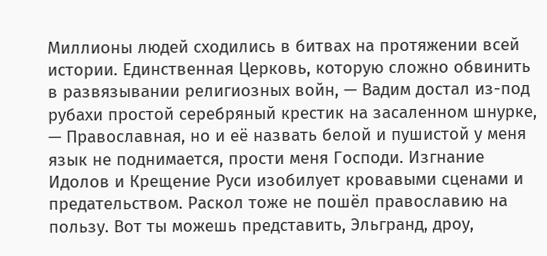Миллионы людей сходились в битвах на протяжении всей истории. Единственная Церковь, которую сложно обвинить в развязывании религиозных войн, — Вадим достал из-под рубахи простой серебряный крестик на засаленном шнурке, — Православная, но и её назвать белой и пушистой у меня язык не поднимается, прости меня Господи. Изгнание Идолов и Крещение Руси изобилует кровавыми сценами и предательством. Раскол тоже не пошёл православию на пользу. Вот ты можешь представить, Эльгранд, дроу,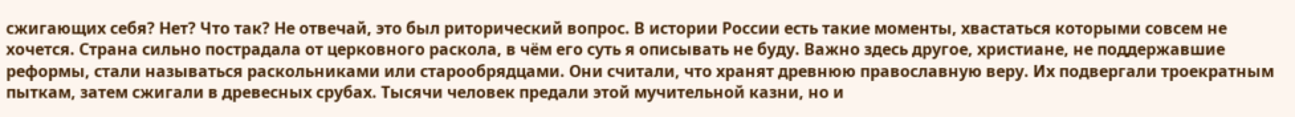сжигающих себя? Нет? Что так? Не отвечай, это был риторический вопрос. В истории России есть такие моменты, хвастаться которыми совсем не хочется. Страна сильно пострадала от церковного раскола, в чём его суть я описывать не буду. Важно здесь другое, христиане, не поддержавшие реформы, стали называться раскольниками или старообрядцами. Они считали, что хранят древнюю православную веру. Их подвергали троекратным пыткам, затем сжигали в древесных срубах. Тысячи человек предали этой мучительной казни, но и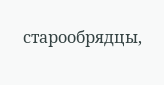старообрядцы,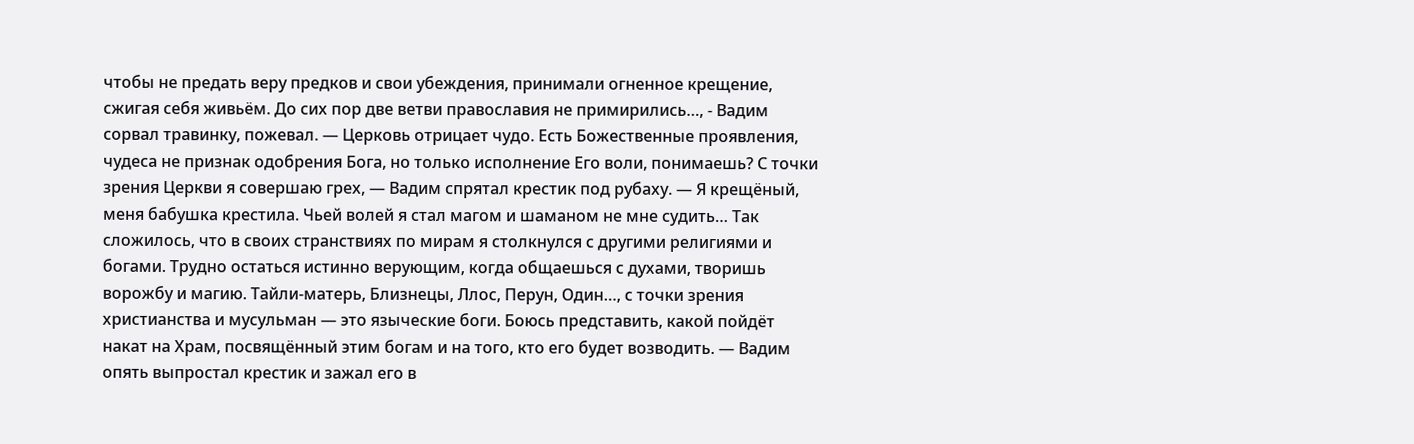чтобы не предать веру предков и свои убеждения, принимали огненное крещение, сжигая себя живьём. До сих пор две ветви православия не примирились…, - Вадим сорвал травинку, пожевал. — Церковь отрицает чудо. Есть Божественные проявления, чудеса не признак одобрения Бога, но только исполнение Его воли, понимаешь? С точки зрения Церкви я совершаю грех, — Вадим спрятал крестик под рубаху. — Я крещёный, меня бабушка крестила. Чьей волей я стал магом и шаманом не мне судить… Так сложилось, что в своих странствиях по мирам я столкнулся с другими религиями и богами. Трудно остаться истинно верующим, когда общаешься с духами, творишь ворожбу и магию. Тайли-матерь, Близнецы, Ллос, Перун, Один…, с точки зрения христианства и мусульман — это языческие боги. Боюсь представить, какой пойдёт накат на Храм, посвящённый этим богам и на того, кто его будет возводить. — Вадим опять выпростал крестик и зажал его в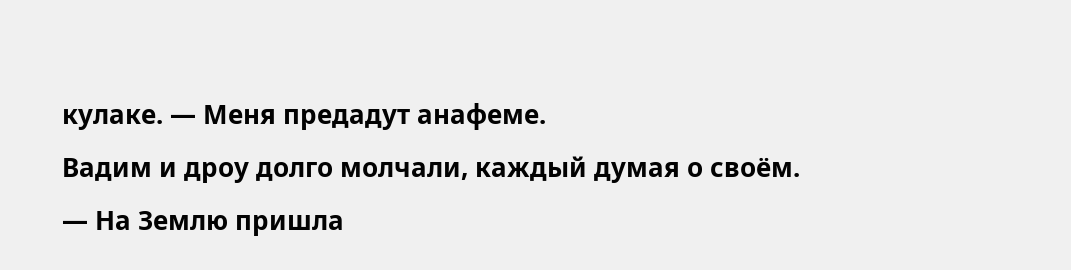кулаке. — Меня предадут анафеме.
Вадим и дроу долго молчали, каждый думая о своём.
— На Землю пришла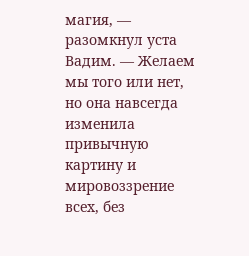магия, — разомкнул уста Вадим. — Желаем мы того или нет, но она навсегда изменила привычную картину и мировоззрение всех, без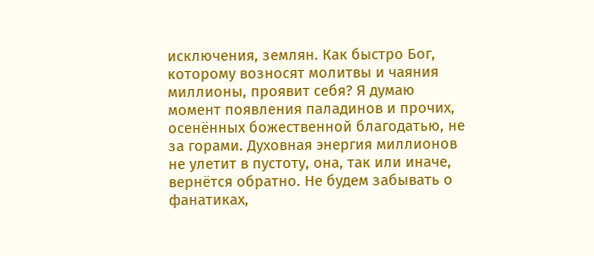исключения, землян. Как быстро Бог, которому возносят молитвы и чаяния миллионы, проявит себя? Я думаю момент появления паладинов и прочих, осенённых божественной благодатью, не за горами. Духовная энергия миллионов не улетит в пустоту, она, так или иначе, вернётся обратно. Не будем забывать о фанатиках,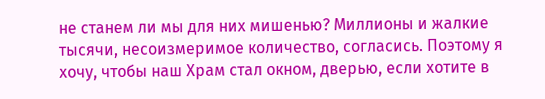не станем ли мы для них мишенью? Миллионы и жалкие тысячи, несоизмеримое количество, согласись. Поэтому я хочу, чтобы наш Храм стал окном, дверью, если хотите в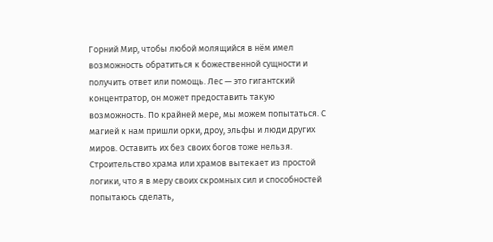Горний Мир, чтобы любой молящийся в нём имел возможность обратиться к божественной сущности и получить ответ или помощь. Лес — это гигантский концентратор, он может предоставить такую возможность. По крайней мере, мы можем попытаться. С магией к нам пришли орки, дроу, эльфы и люди других миров. Оставить их без своих богов тоже нельзя. Строительство храма или храмов вытекает из простой логики, что я в меру своих скромных сил и способностей попытаюсь сделать,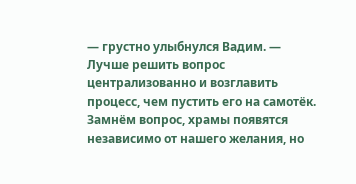— грустно улыбнулся Вадим. — Лучше решить вопрос централизованно и возглавить процесс, чем пустить его на самотёк. Замнём вопрос, храмы появятся независимо от нашего желания, но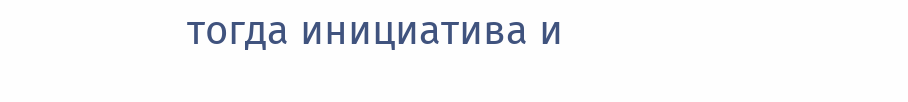тогда инициатива и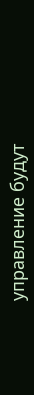управление будут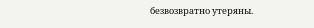безвозвратно утеряны.